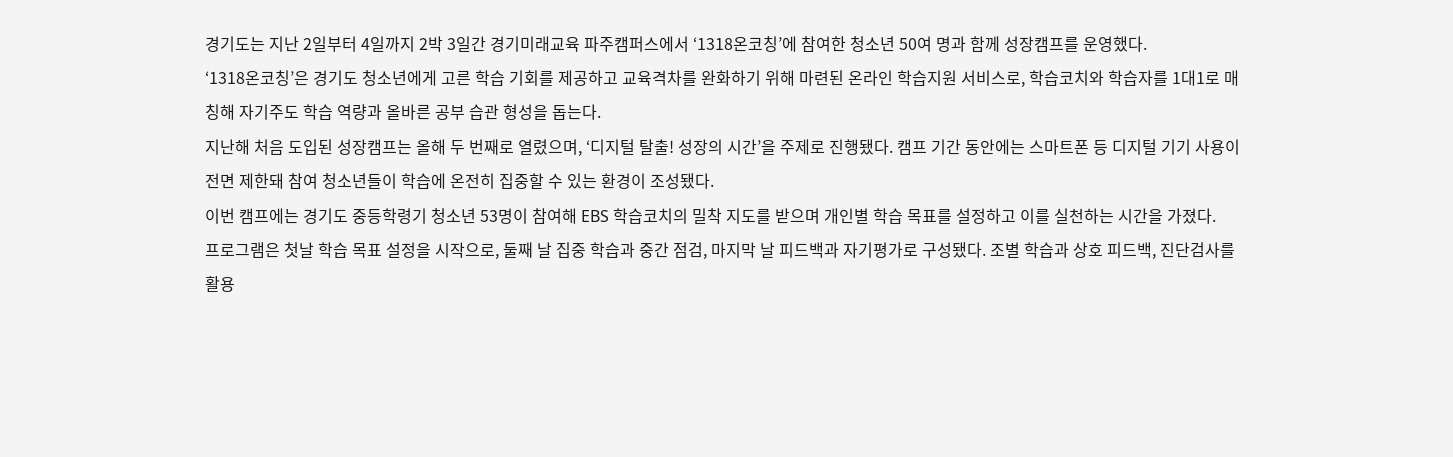경기도는 지난 2일부터 4일까지 2박 3일간 경기미래교육 파주캠퍼스에서 ‘1318온코칭’에 참여한 청소년 50여 명과 함께 성장캠프를 운영했다.
‘1318온코칭’은 경기도 청소년에게 고른 학습 기회를 제공하고 교육격차를 완화하기 위해 마련된 온라인 학습지원 서비스로, 학습코치와 학습자를 1대1로 매칭해 자기주도 학습 역량과 올바른 공부 습관 형성을 돕는다.
지난해 처음 도입된 성장캠프는 올해 두 번째로 열렸으며, ‘디지털 탈출! 성장의 시간’을 주제로 진행됐다. 캠프 기간 동안에는 스마트폰 등 디지털 기기 사용이 전면 제한돼 참여 청소년들이 학습에 온전히 집중할 수 있는 환경이 조성됐다.
이번 캠프에는 경기도 중등학령기 청소년 53명이 참여해 EBS 학습코치의 밀착 지도를 받으며 개인별 학습 목표를 설정하고 이를 실천하는 시간을 가졌다.
프로그램은 첫날 학습 목표 설정을 시작으로, 둘째 날 집중 학습과 중간 점검, 마지막 날 피드백과 자기평가로 구성됐다. 조별 학습과 상호 피드백, 진단검사를 활용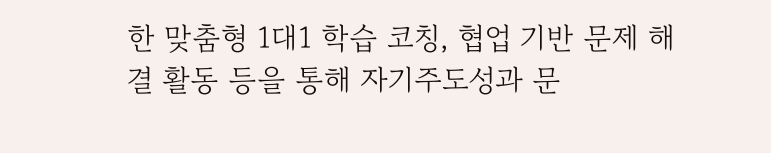한 맞춤형 1대1 학습 코칭, 협업 기반 문제 해결 활동 등을 통해 자기주도성과 문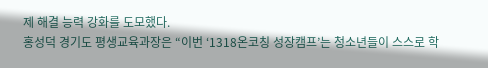제 해결 능력 강화를 도모했다.
홍성덕 경기도 평생교육과장은 “이번 ‘1318온코칭 성장캠프’는 청소년들이 스스로 학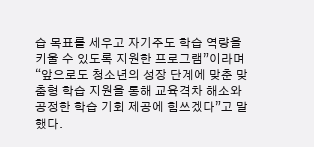습 목표를 세우고 자기주도 학습 역량을 키울 수 있도록 지원한 프로그램”이라며 “앞으로도 청소년의 성장 단계에 맞춘 맞춤형 학습 지원을 통해 교육격차 해소와 공정한 학습 기회 제공에 힘쓰겠다”고 말했다.